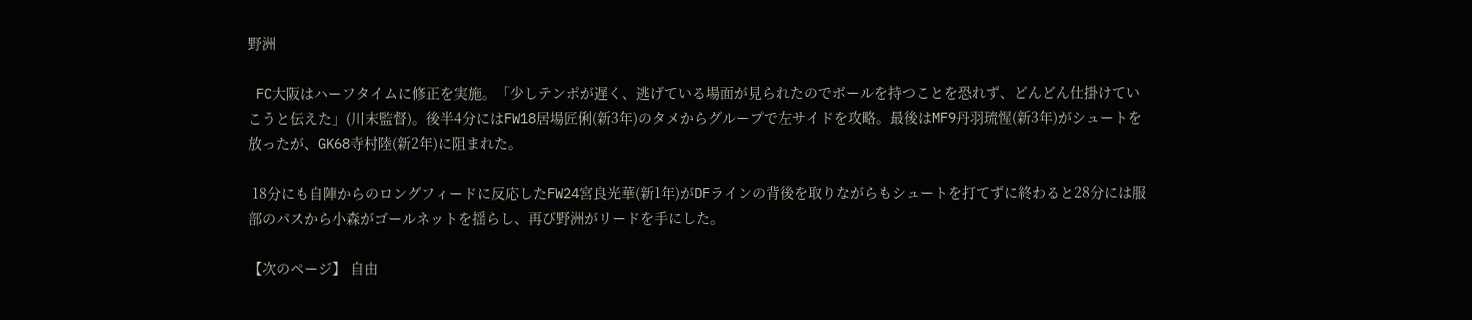野洲

 FC大阪はハーフタイムに修正を実施。「少しテンポが遅く、逃げている場面が見られたのでボールを持つことを恐れず、どんどん仕掛けていこうと伝えた」(川末監督)。後半4分にはFW18居場匠俐(新3年)のタメからグループで左サイドを攻略。最後はMF9丹羽琉惺(新3年)がシュートを放ったが、GK68寺村陸(新2年)に阻まれた。

 18分にも自陣からのロングフィードに反応したFW24宮良光華(新1年)がDFラインの背後を取りながらもシュートを打てずに終わると28分には服部のパスから小森がゴールネットを揺らし、再び野洲がリードを手にした。

【次のページ】 自由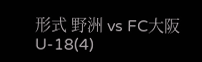形式 野洲 vs FC大阪U-18(4)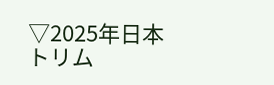▽2025年日本トリム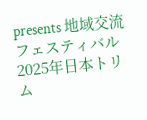presents 地域交流フェスティバル
2025年日本トリム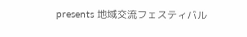presents 地域交流フェスティバル